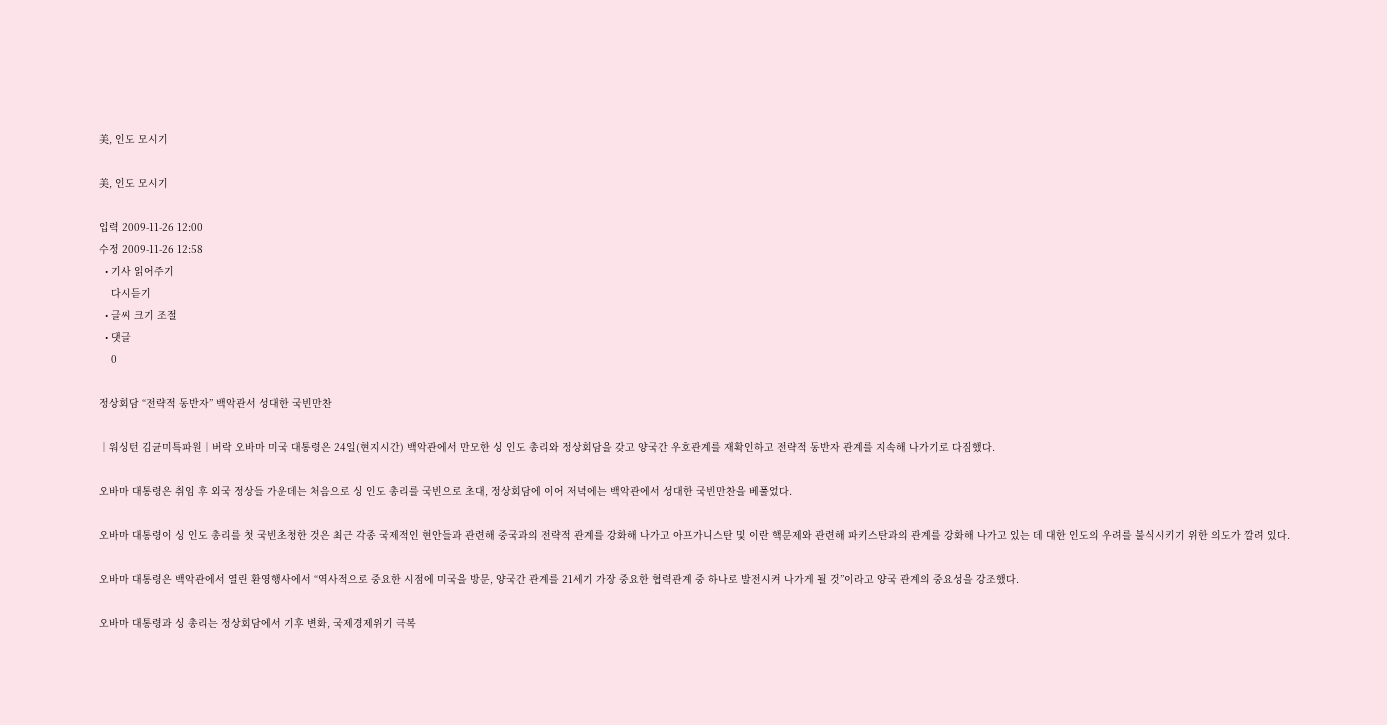美, 인도 모시기

美, 인도 모시기

입력 2009-11-26 12:00
수정 2009-11-26 12:58
  • 기사 읽어주기
    다시듣기
  • 글씨 크기 조절
  • 댓글
    0

정상회담 “전략적 동반자” 백악관서 성대한 국빈만찬

│워싱턴 김균미특파원│버락 오바마 미국 대통령은 24일(현지시간) 백악관에서 만모한 싱 인도 총리와 정상회담을 갖고 양국간 우호관계를 재확인하고 전략적 동반자 관계를 지속해 나가기로 다짐했다.

오바마 대통령은 취임 후 외국 정상들 가운데는 처음으로 싱 인도 총리를 국빈으로 초대, 정상회담에 이어 저녁에는 백악관에서 성대한 국빈만찬을 베풀었다.

오바마 대통령이 싱 인도 총리를 첫 국빈초청한 것은 최근 각종 국제적인 현안들과 관련해 중국과의 전략적 관계를 강화해 나가고 아프가니스탄 및 이란 핵문제와 관련해 파키스탄과의 관계를 강화해 나가고 있는 데 대한 인도의 우려를 불식시키기 위한 의도가 깔려 있다.

오바마 대통령은 백악관에서 열린 환영행사에서 “역사적으로 중요한 시점에 미국을 방문, 양국간 관계를 21세기 가장 중요한 협력관계 중 하나로 발전시켜 나가게 될 것”이라고 양국 관계의 중요성을 강조했다.

오바마 대통령과 싱 총리는 정상회담에서 기후 변화, 국제경제위기 극복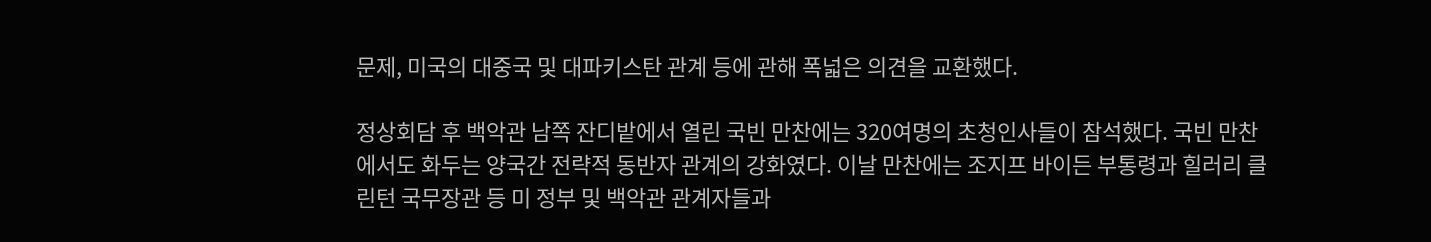문제, 미국의 대중국 및 대파키스탄 관계 등에 관해 폭넓은 의견을 교환했다.

정상회담 후 백악관 남쪽 잔디밭에서 열린 국빈 만찬에는 320여명의 초청인사들이 참석했다. 국빈 만찬에서도 화두는 양국간 전략적 동반자 관계의 강화였다. 이날 만찬에는 조지프 바이든 부통령과 힐러리 클린턴 국무장관 등 미 정부 및 백악관 관계자들과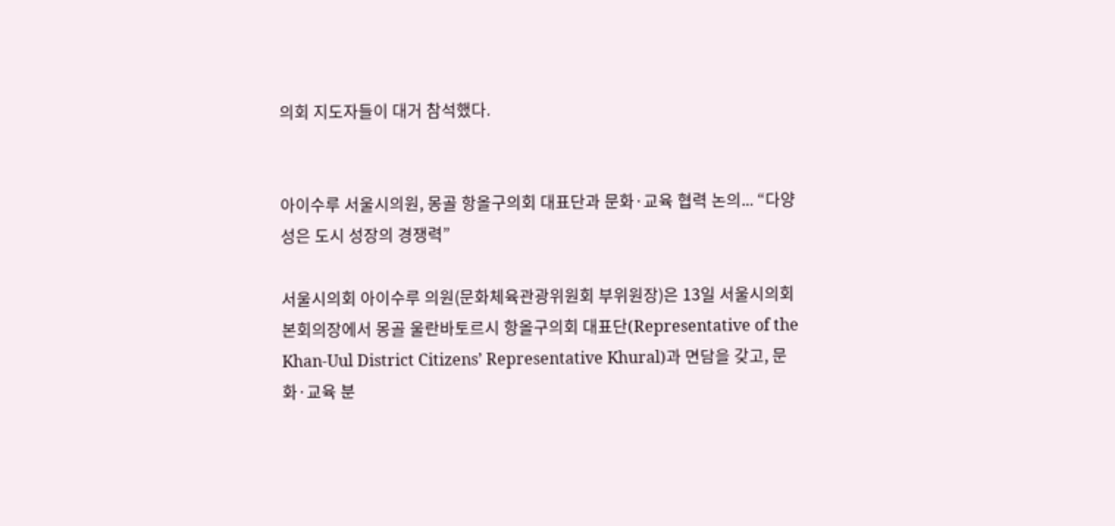의회 지도자들이 대거 참석했다.


아이수루 서울시의원, 몽골 항올구의회 대표단과 문화·교육 협력 논의... “다양성은 도시 성장의 경쟁력”

서울시의회 아이수루 의원(문화체육관광위원회 부위원장)은 13일 서울시의회 본회의장에서 몽골 울란바토르시 항올구의회 대표단(Representative of the Khan-Uul District Citizens’ Representative Khural)과 면담을 갖고, 문화·교육 분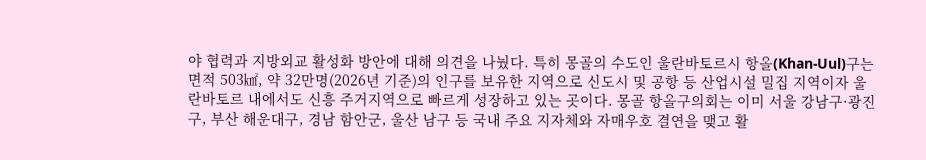야 협력과 지방외교 활성화 방안에 대해 의견을 나눴다. 특히 몽골의 수도인 울란바토르시 항올(Khan-Uul)구는 면적 503㎢, 약 32만명(2026년 기준)의 인구를 보유한 지역으로 신도시 및 공항 등 산업시설 밀집 지역이자 울란바토르 내에서도 신흥 주거지역으로 빠르게 성장하고 있는 곳이다. 몽골 항올구의회는 이미 서울 강남구·광진구, 부산 해운대구, 경남 함안군, 울산 남구 등 국내 주요 지자체와 자매우호 결연을 맺고 활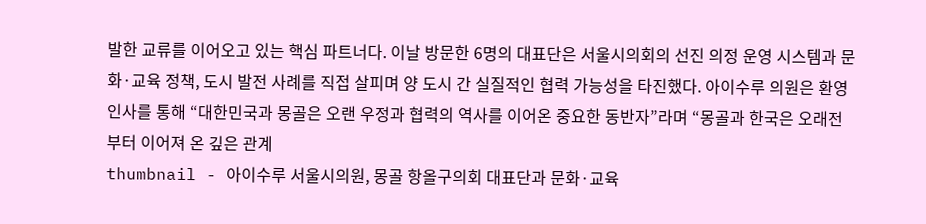발한 교류를 이어오고 있는 핵심 파트너다. 이날 방문한 6명의 대표단은 서울시의회의 선진 의정 운영 시스템과 문화·교육 정책, 도시 발전 사례를 직접 살피며 양 도시 간 실질적인 협력 가능성을 타진했다. 아이수루 의원은 환영 인사를 통해 “대한민국과 몽골은 오랜 우정과 협력의 역사를 이어온 중요한 동반자”라며 “몽골과 한국은 오래전부터 이어져 온 깊은 관계
thumbnail - 아이수루 서울시의원, 몽골 항올구의회 대표단과 문화·교육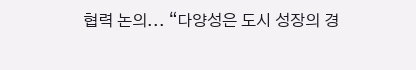협력 논의... “다양성은 도시 성장의 경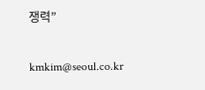쟁력”

kmkim@seoul.co.kr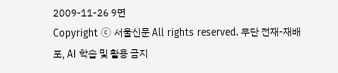2009-11-26 9면
Copyright ⓒ 서울신문 All rights reserved. 무단 전재-재배포, AI 학습 및 활용 금지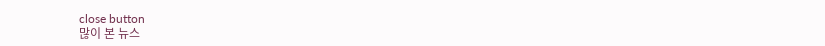close button
많이 본 뉴스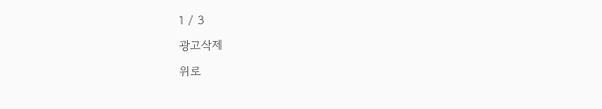1 / 3
광고삭제
위로